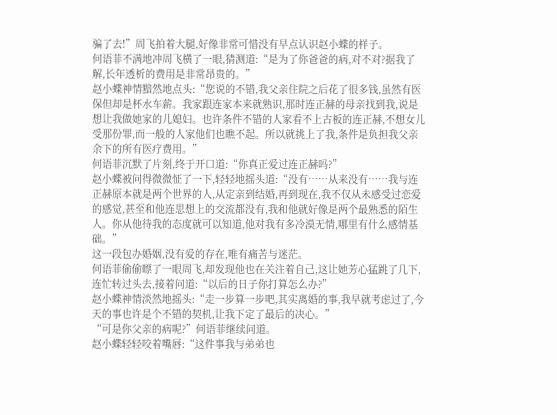骗了去!”周飞拍着大腿,好像非常可惜没有早点认识赵小蝶的样子。
何语菲不满地冲周飞横了一眼,猜测道:“是为了你爸爸的病,对不对?据我了解,长年透析的费用是非常昂贵的。”
赵小蝶神情黯然地点头:“您说的不错,我父亲住院之后花了很多钱,虽然有医保但却是杯水车薪。我家跟连家本来就熟识,那时连正赫的母亲找到我,说是想让我做她家的儿媳妇。也许条件不错的人家看不上古板的连正赫,不想女儿受那份罪,而一般的人家他们也瞧不起。所以就挑上了我,条件是负担我父亲余下的所有医疗费用。”
何语菲沉默了片刻,终于开口道:“你真正爱过连正赫吗?”
赵小蝶被问得微微怔了一下,轻轻地摇头道:“没有……从来没有……我与连正赫原本就是两个世界的人,从定亲到结婚,再到现在,我不仅从未感受过恋爱的感觉,甚至和他连思想上的交流都没有,我和他就好像是两个最熟悉的陌生人。你从他待我的态度就可以知道,他对我有多冷漠无情,哪里有什么感情基础。”
这一段包办婚姻,没有爱的存在,唯有痛苦与迷茫。
何语菲偷偷瞟了一眼周飞,却发现他也在关注着自己,这让她芳心猛跳了几下,连忙转过头去,接着问道:“以后的日子你打算怎么办?”
赵小蝶神情淡然地摇头:“走一步算一步吧,其实离婚的事,我早就考虑过了,今天的事也许是个不错的契机,让我下定了最后的决心。”
“可是你父亲的病呢?”何语菲继续问道。
赵小蝶轻轻咬着嘴唇:“这件事我与弟弟也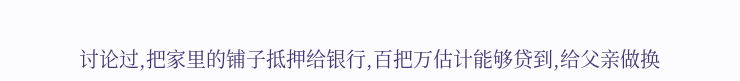讨论过,把家里的铺子抵押给银行,百把万估计能够贷到,给父亲做换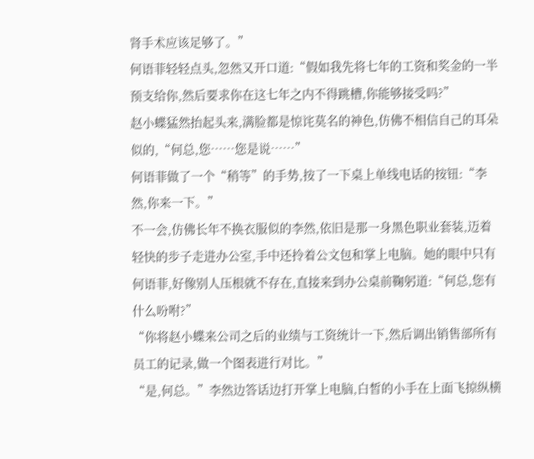肾手术应该足够了。”
何语菲轻轻点头,忽然又开口道:“假如我先将七年的工资和奖金的一半预支给你,然后要求你在这七年之内不得跳槽,你能够接受吗?”
赵小蝶猛然抬起头来,满脸都是惊诧莫名的神色,仿佛不相信自己的耳朵似的,“何总,您……您是说……”
何语菲做了一个“稍等”的手势,按了一下桌上单线电话的按钮:“李然,你来一下。”
不一会,仿佛长年不换衣服似的李然,依旧是那一身黑色职业套装,迈着轻快的步子走进办公室,手中还拎着公文包和掌上电脑。她的眼中只有何语菲,好像别人压根就不存在,直接来到办公桌前鞠躬道:“何总,您有什么吩咐?”
“你将赵小蝶来公司之后的业绩与工资统计一下,然后调出销售部所有员工的记录,做一个图表进行对比。”
“是,何总。”李然边答话边打开掌上电脑,白皙的小手在上面飞掠纵横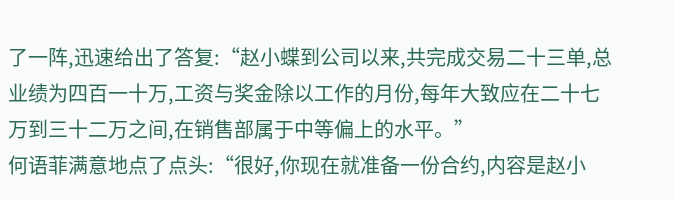了一阵,迅速给出了答复:“赵小蝶到公司以来,共完成交易二十三单,总业绩为四百一十万,工资与奖金除以工作的月份,每年大致应在二十七万到三十二万之间,在销售部属于中等偏上的水平。”
何语菲满意地点了点头:“很好,你现在就准备一份合约,内容是赵小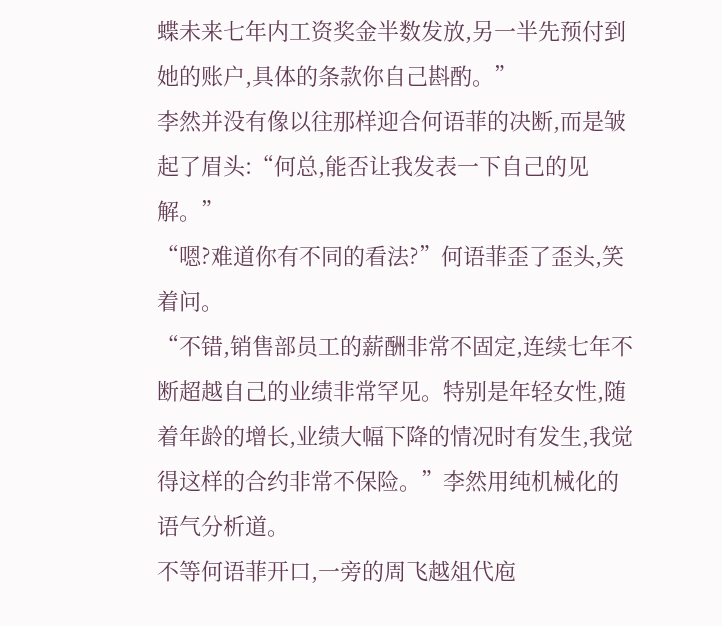蝶未来七年内工资奖金半数发放,另一半先预付到她的账户,具体的条款你自己斟酌。”
李然并没有像以往那样迎合何语菲的决断,而是皱起了眉头:“何总,能否让我发表一下自己的见解。”
“嗯?难道你有不同的看法?”何语菲歪了歪头,笑着问。
“不错,销售部员工的薪酬非常不固定,连续七年不断超越自己的业绩非常罕见。特别是年轻女性,随着年龄的增长,业绩大幅下降的情况时有发生,我觉得这样的合约非常不保险。”李然用纯机械化的语气分析道。
不等何语菲开口,一旁的周飞越俎代庖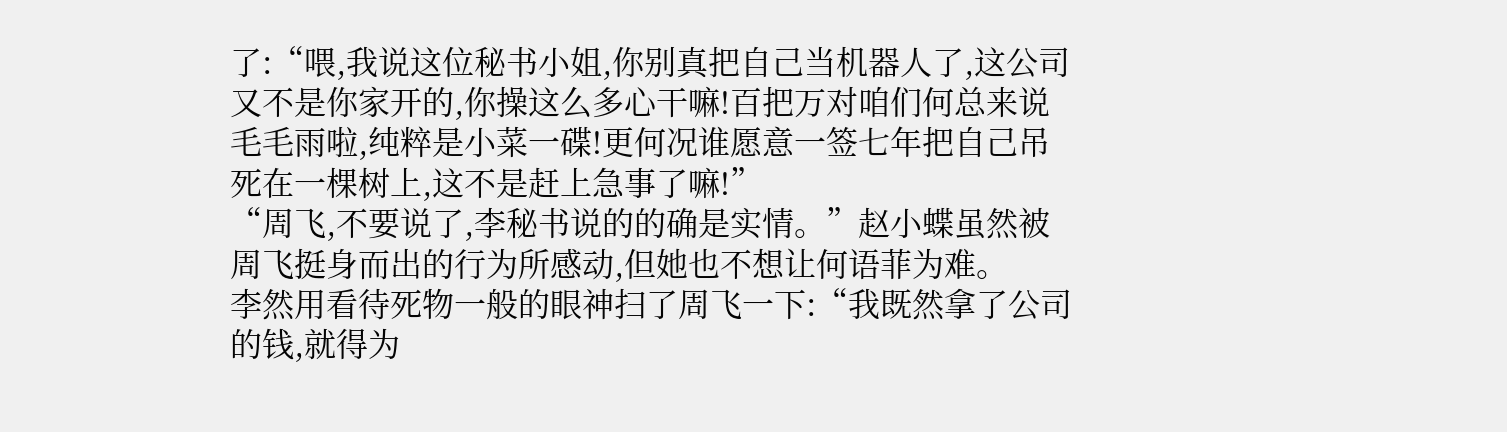了:“喂,我说这位秘书小姐,你别真把自己当机器人了,这公司又不是你家开的,你操这么多心干嘛!百把万对咱们何总来说毛毛雨啦,纯粹是小菜一碟!更何况谁愿意一签七年把自己吊死在一棵树上,这不是赶上急事了嘛!”
“周飞,不要说了,李秘书说的的确是实情。”赵小蝶虽然被周飞挺身而出的行为所感动,但她也不想让何语菲为难。
李然用看待死物一般的眼神扫了周飞一下:“我既然拿了公司的钱,就得为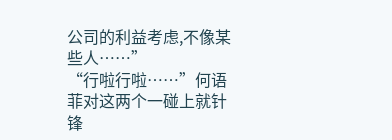公司的利益考虑,不像某些人……”
“行啦行啦……”何语菲对这两个一碰上就针锋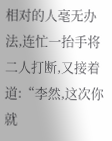相对的人毫无办法,连忙一抬手将二人打断,又接着道:“李然,这次你就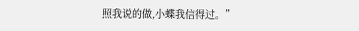照我说的做,小蝶我信得过。”